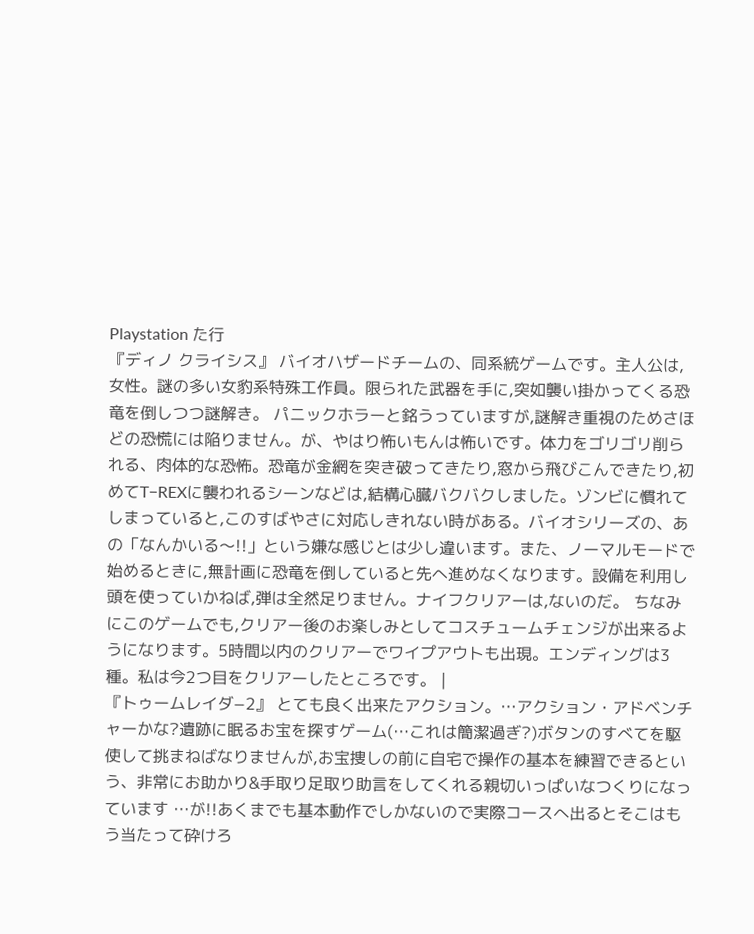Playstation た行
『ディノ クライシス』 バイオハザードチームの、同系統ゲームです。主人公は,女性。謎の多い女豹系特殊工作員。限られた武器を手に,突如襲い掛かってくる恐竜を倒しつつ謎解き。 パニックホラーと銘うっていますが,謎解き重視のためさほどの恐慌には陥りません。が、やはり怖いもんは怖いです。体力をゴリゴリ削られる、肉体的な恐怖。恐竜が金網を突き破ってきたり,窓から飛びこんできたり,初めてT−REXに襲われるシーンなどは,結構心臓バクバクしました。ゾンビに慣れてしまっていると,このすばやさに対応しきれない時がある。バイオシリーズの、あの「なんかいる〜!!」という嫌な感じとは少し違います。また、ノーマルモードで始めるときに,無計画に恐竜を倒していると先へ進めなくなります。設備を利用し頭を使っていかねば,弾は全然足りません。ナイフクリアーは,ないのだ。 ちなみにこのゲームでも,クリアー後のお楽しみとしてコスチュームチェンジが出来るようになります。5時間以内のクリアーでワイプアウトも出現。エンディングは3種。私は今2つ目をクリアーしたところです。 |
『トゥームレイダ−2』 とても良く出来たアクション。…アクション・アドベンチャーかな?遺跡に眠るお宝を探すゲーム(…これは簡潔過ぎ?)ボタンのすべてを駆使して挑まねばなりませんが,お宝捜しの前に自宅で操作の基本を練習できるという、非常にお助かり&手取り足取り助言をしてくれる親切いっぱいなつくりになっています …が!!あくまでも基本動作でしかないので実際コースへ出るとそこはもう当たって砕けろ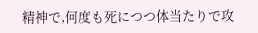精神で,何度も死につつ体当たりで攻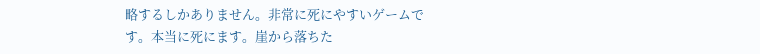略するしかありません。非常に死にやすいゲームです。本当に死にます。崖から落ちた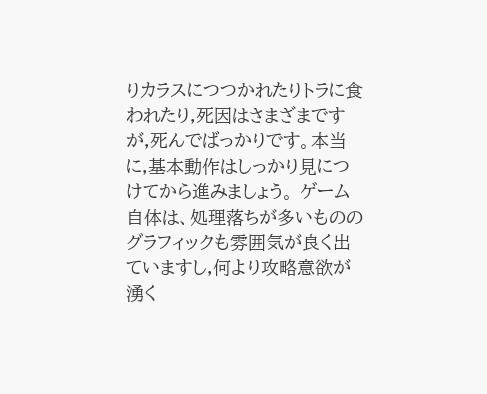りカラスにつつかれたりトラに食われたり,死因はさまざまですが,死んでばっかりです。本当に,基本動作はしっかり見につけてから進みましょう。 ゲーム自体は、処理落ちが多いもののグラフィックも雰囲気が良く出ていますし,何より攻略意欲が湧く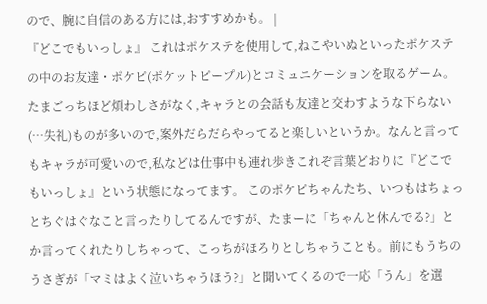ので、腕に自信のある方には,おすすめかも。 |
『どこでもいっしょ』 これはポケステを使用して,ねこやいぬといったポケステの中のお友達・ポケピ(ポケットピープル)とコミュニケーションを取るゲーム。たまごっちほど煩わしさがなく,キャラとの会話も友達と交わすような下らない(…失礼)ものが多いので,案外だらだらやってると楽しいというか。なんと言ってもキャラが可愛いので,私などは仕事中も連れ歩きこれぞ言葉どおりに『どこでもいっしょ』という状態になってます。 このポケピちゃんたち、いつもはちょっとちぐはぐなこと言ったりしてるんですが、たまーに「ちゃんと休んでる?」とか言ってくれたりしちゃって、こっちがほろりとしちゃうことも。前にもうちのうさぎが「マミはよく泣いちゃうほう?」と聞いてくるので一応「うん」を選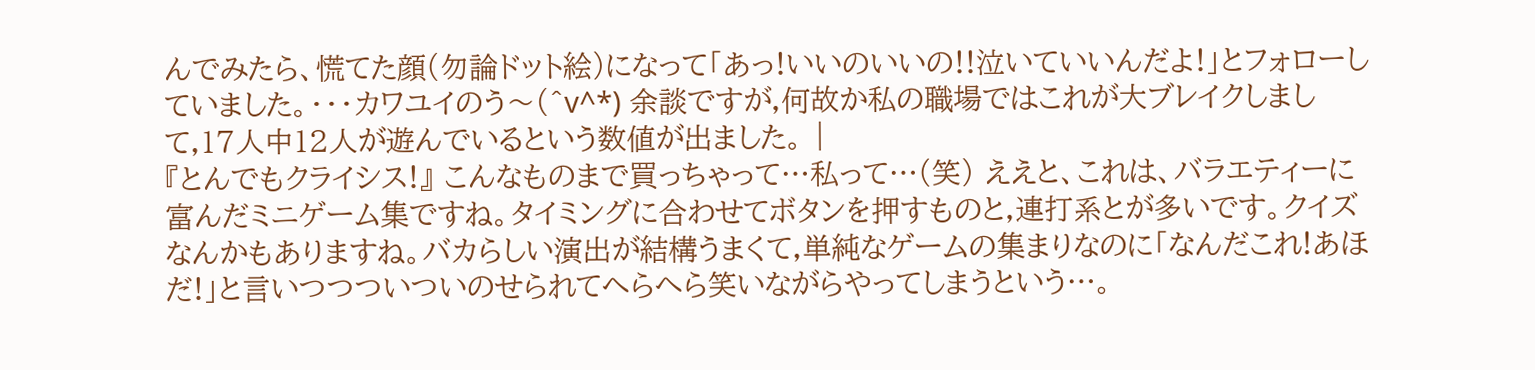んでみたら、慌てた顔(勿論ドット絵)になって「あっ!いいのいいの!!泣いていいんだよ!」とフォローしていました。・・・カワユイのう〜(^v^*) 余談ですが,何故か私の職場ではこれが大ブレイクしまして,17人中12人が遊んでいるという数値が出ました。 |
『とんでもクライシス!』 こんなものまで買っちゃって…私って…(笑) ええと、これは、バラエティーに富んだミニゲーム集ですね。タイミングに合わせてボタンを押すものと,連打系とが多いです。クイズなんかもありますね。バカらしい演出が結構うまくて,単純なゲームの集まりなのに「なんだこれ!あほだ!」と言いつつついついのせられてへらへら笑いながらやってしまうという…。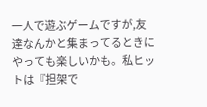一人で遊ぶゲームですが,友達なんかと集まってるときにやっても楽しいかも。私ヒットは『担架で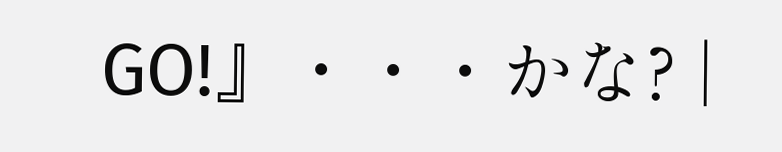GO!』・・・かな? |